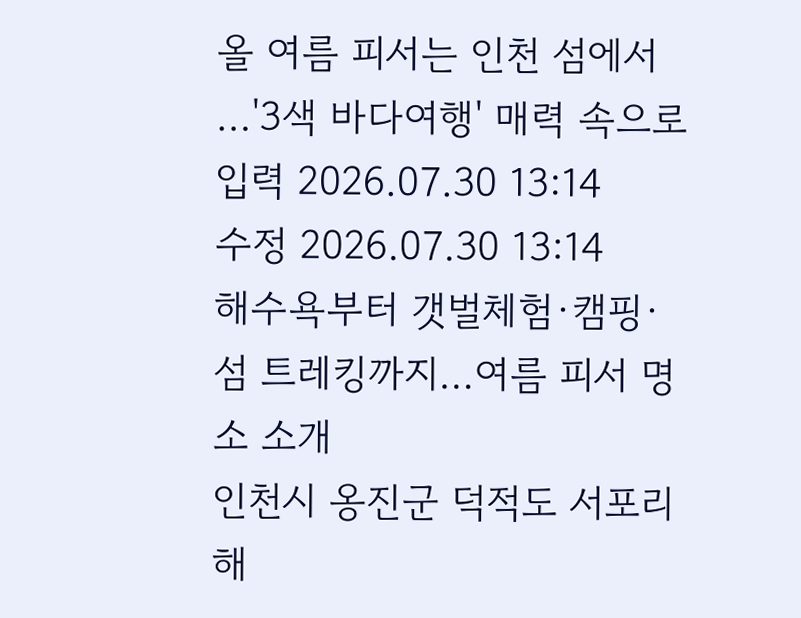올 여름 피서는 인천 섬에서 …'3색 바다여행' 매력 속으로
입력 2026.07.30 13:14
수정 2026.07.30 13:14
해수욕부터 갯벌체험·캠핑·섬 트레킹까지…여름 피서 명소 소개
인천시 옹진군 덕적도 서포리 해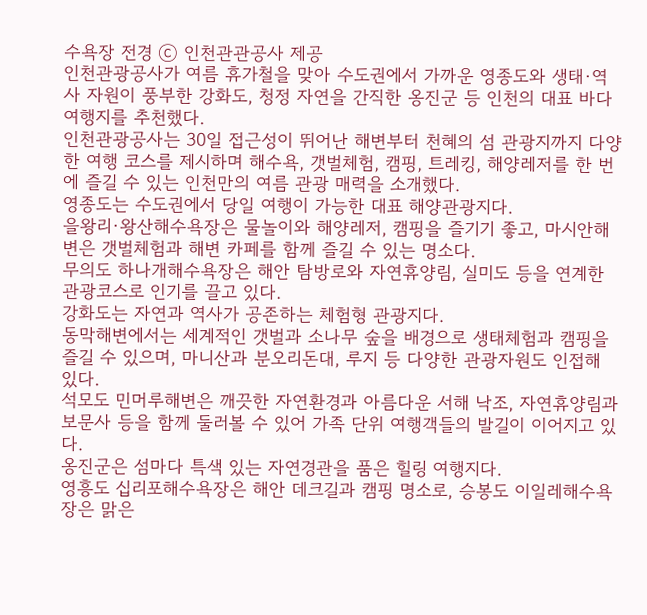수욕장 전경 ⓒ 인천관관공사 제공
인천관광공사가 여름 휴가철을 맞아 수도권에서 가까운 영종도와 생태·역사 자원이 풍부한 강화도, 청정 자연을 간직한 옹진군 등 인천의 대표 바다 여행지를 추천했다.
인천관광공사는 30일 접근성이 뛰어난 해변부터 천혜의 섬 관광지까지 다양한 여행 코스를 제시하며 해수욕, 갯벌체험, 캠핑, 트레킹, 해양레저를 한 번에 즐길 수 있는 인천만의 여름 관광 매력을 소개했다.
영종도는 수도권에서 당일 여행이 가능한 대표 해양관광지다.
을왕리·왕산해수욕장은 물놀이와 해양레저, 캠핑을 즐기기 좋고, 마시안해변은 갯벌체험과 해변 카페를 함께 즐길 수 있는 명소다.
무의도 하나개해수욕장은 해안 탐방로와 자연휴양림, 실미도 등을 연계한 관광코스로 인기를 끌고 있다.
강화도는 자연과 역사가 공존하는 체험형 관광지다.
동막해변에서는 세계적인 갯벌과 소나무 숲을 배경으로 생태체험과 캠핑을 즐길 수 있으며, 마니산과 분오리돈대, 루지 등 다양한 관광자원도 인접해 있다.
석모도 민머루해변은 깨끗한 자연환경과 아름다운 서해 낙조, 자연휴양림과 보문사 등을 함께 둘러볼 수 있어 가족 단위 여행객들의 발길이 이어지고 있다.
옹진군은 섬마다 특색 있는 자연경관을 품은 힐링 여행지다.
영흥도 십리포해수욕장은 해안 데크길과 캠핑 명소로, 승봉도 이일레해수욕장은 맑은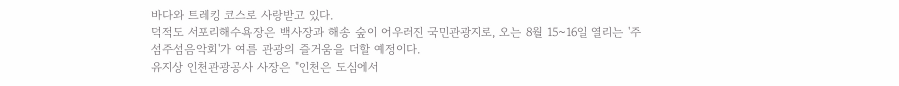바다와 트레킹 코스로 사랑받고 있다.
덕적도 서포리해수욕장은 백사장과 해송 숲이 어우러진 국민관광지로, 오는 8월 15~16일 열리는 '주섬주섬음악회'가 여름 관광의 즐거움을 더할 예정이다.
유지상 인천관광공사 사장은 "인천은 도심에서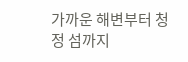가까운 해변부터 청정 섬까지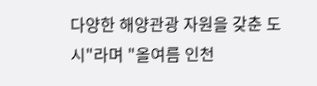다양한 해양관광 자원을 갖춘 도시"라며 "올여름 인천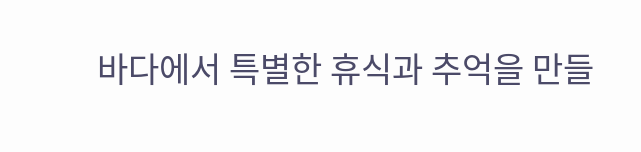바다에서 특별한 휴식과 추억을 만들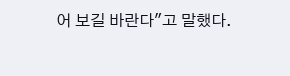어 보길 바란다"고 말했다.